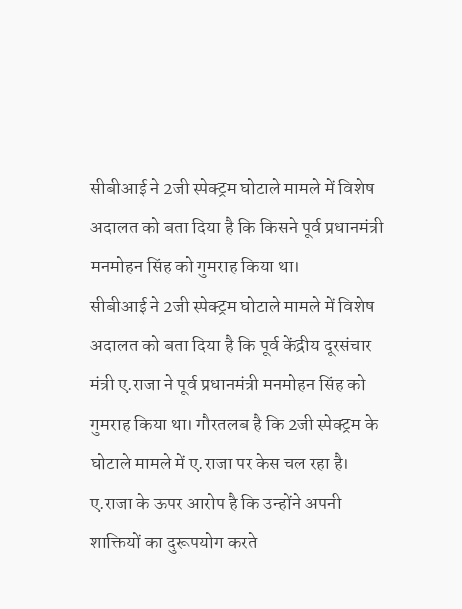सीबीआई ने 2जी स्पेक्ट्रम घोटाले मामले में विशेष अदालत को बता दिया है कि किसने पूर्व प्रधानमंत्री मनमोहन सिंह को गुमराह किया था।
सीबीआई ने 2जी स्पेक्ट्रम घोटाले मामले में विशेष अदालत को बता दिया है कि पूर्व केंद्रीय दूरसंचार मंत्री ए.राजा ने पूर्व प्रधानमंत्री मनमोहन सिंह को गुमराह किया था। गौरतलब है कि 2जी स्पेक्ट्रम के घोटाले मामले में ए.राजा पर केस चल रहा है।
ए.राजा के ऊपर आरोप है कि उन्होंने अपनी शाक्तियों का दुरूपयोग करते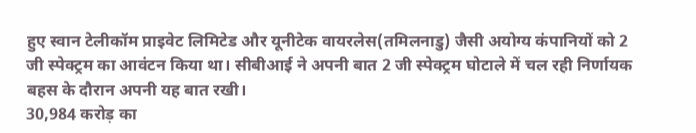हुए स्वान टेलीकॉम प्राइवेट लिमिटेड और यूनीटेक वायरलेस(तमिलनाडु) जैसी अयोग्य कंपानियों को 2 जी स्पेक्ट्रम का आवंटन किया था। सीबीआई ने अपनी बात 2 जी स्पेक्ट्रम घोटाले में चल रही निर्णायक बहस के दौरान अपनी यह बात रखी।
30,984 करोड़ का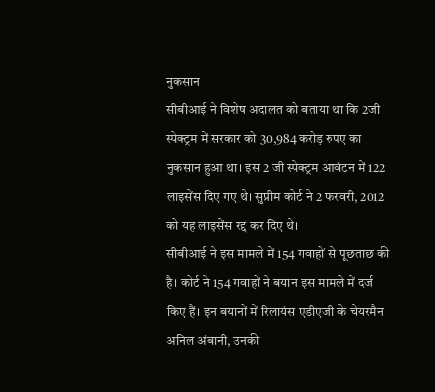नुकसान
सीबीआई ने विशेष अदालत को बताया था कि 2जी स्पेक्ट्रम में सरकार को 30,984 करोड़ रुपए का नुकसान हुआ था। इस 2 जी स्पेक्ट्रम आवंटन में 122 लाइसेंस दिए गए थे। सुप्रीम कोर्ट ने 2 फरवरी, 2012 को यह लाइसेंस रद्द कर दिए थे।
सीबीआई ने इस मामले में 154 गवाहों से पूछताछ की है। कोर्ट ने 154 गवाहों ने बयान इस मामले में दर्ज किए हैं। इन बयानों में रिलायंस एडीएजी के चेयरमैन अनिल अंबानी, उनकी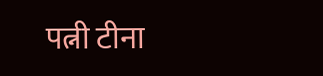पत्नी टीना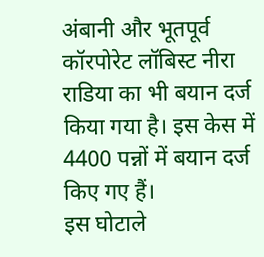अंबानी और भूतपूर्व कॉरपोरेट लॉबिस्ट नीरा राडिया का भी बयान दर्ज किया गया है। इस केस में 4400 पन्नों में बयान दर्ज किए गए हैं।
इस घोटाले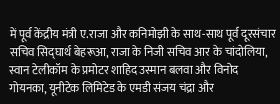में पूर्व केंद्रीय मंत्री ए.राजा और कनिमोझी के साथ-साथ पूर्व दूरसंचार सचिव सिद्घार्थ बेहरूआ, राजा के निजी सचिव आर के चांदोलिया, स्वान टेलीकॉम के प्रमोटर शाहिद उस्मान बलवा और विनोद गोयनका, यूनीटेक लिमिटेड के एमडी संजय चंद्रा और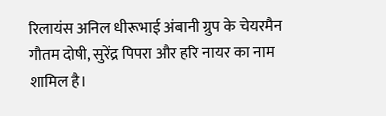रिलायंस अनिल धीरूभाई अंबानी ग्रुप के चेयरमैन गौतम दोषी, सुरेंद्र पिपरा और हरि नायर का नाम शामिल है।